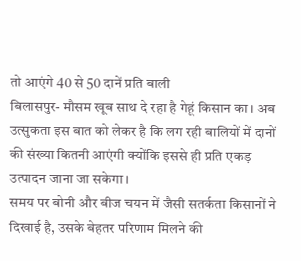तो आएंगे 40 से 50 दानें प्रति बाली
बिलासपुर- मौसम खूब साथ दे रहा है गेहूं किसान का। अब उत्सुकता इस बात को लेकर है कि लग रही बालियों में दानों की संख्या कितनी आएंगी क्योंकि इससे ही प्रति एकड़ उत्पादन जाना जा सकेगा।
समय पर बोनी और बीज चयन में जैसी सतर्कता किसानों ने दिखाई है, उसके बेहतर परिणाम मिलने की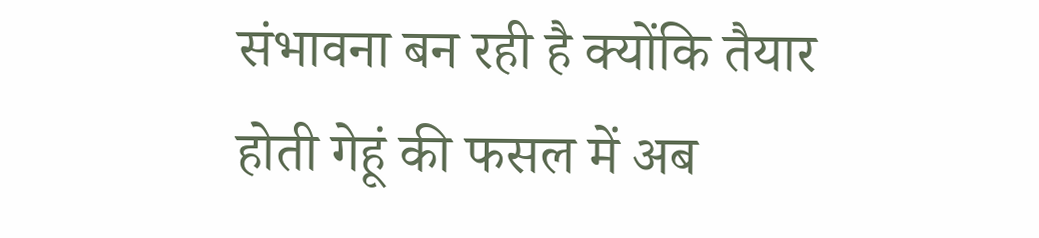संभावना बन रही है क्योंकि तैयार होती गेहूं की फसल में अब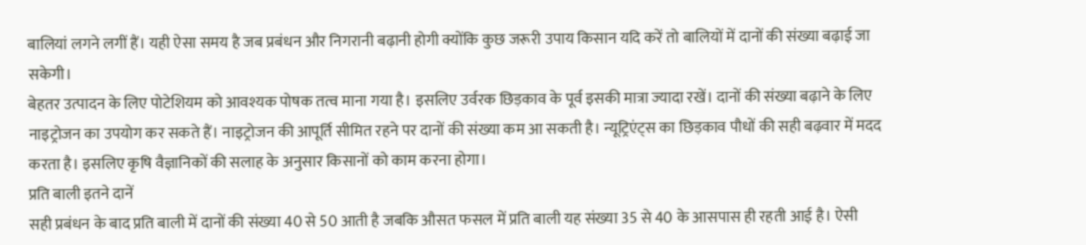बालियां लगने लगीं हैं। यही ऐसा समय है जब प्रबंधन और निगरानी बढ़ानी होगी क्योंकि कुछ जरूरी उपाय किसान यदि करें तो बालियों में दानों की संख्या बढ़ाई जा सकेगी।
बेहतर उत्पादन के लिए पोटेशियम को आवश्यक पोषक तत्व माना गया है। इसलिए उर्वरक छिड़काव के पूर्व इसकी मात्रा ज्यादा रखें। दानों की संख्या बढ़ाने के लिए नाइट्रोजन का उपयोग कर सकते हैं। नाइट्रोजन की आपूर्ति सीमित रहने पर दानों की संख्या कम आ सकती है। न्यूट्रिएंट्स का छिड़काव पौधों की सही बढ़वार में मदद करता है। इसलिए कृषि वैज्ञानिकों की सलाह के अनुसार किसानों को काम करना होगा।
प्रति बाली इतने दानें
सही प्रबंधन के बाद प्रति बाली में दानों की संख्या 40 से 50 आती है जबकि औसत फसल में प्रति बाली यह संख्या 35 से 40 के आसपास ही रहती आई है। ऐसी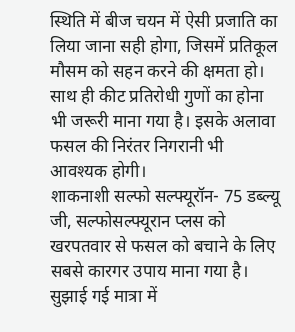स्थिति में बीज चयन में ऐसी प्रजाति का लिया जाना सही होगा, जिसमें प्रतिकूल मौसम को सहन करने की क्षमता हो। साथ ही कीट प्रतिरोधी गुणों का होना भी जरूरी माना गया है। इसके अलावा फसल की निरंतर निगरानी भी आवश्यक होगी।
शाकनाशी सल्फो सल्फ्यूरॉन- 75 डब्ल्यू जी, सल्फोसल्फ्यूरान प्लस को खरपतवार से फसल को बचाने के लिए सबसे कारगर उपाय माना गया है। सुझाई गई मात्रा में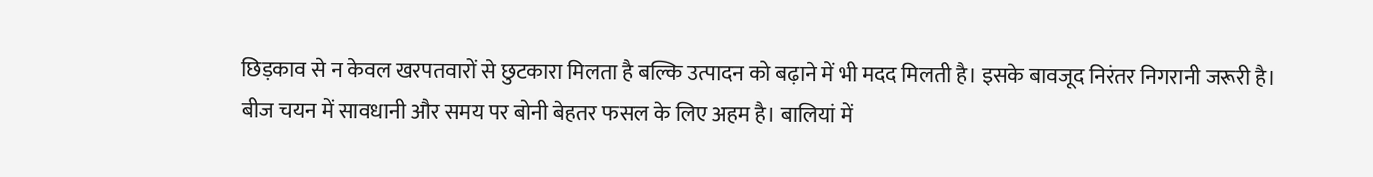छिड़काव से न केवल खरपतवारों से छुटकारा मिलता है बल्कि उत्पादन को बढ़ाने में भी मदद मिलती है। इसके बावजूद निरंतर निगरानी जरूरी है।
बीज चयन में सावधानी और समय पर बोनी बेहतर फसल के लिए अहम है। बालियां में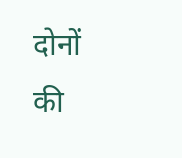दोनों की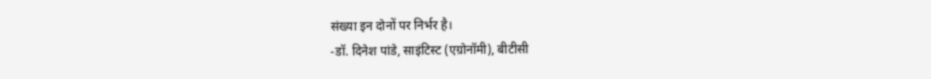संख्या इन दोनों पर निर्भर है।
-डॉ. दिनेश पांडे, साइंटिस्ट (एग्रोनॉमी), बीटीसी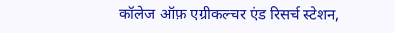कॉलेज ऑफ़ एग्रीकल्चर एंड रिसर्च स्टेशन,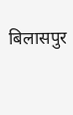बिलासपुर